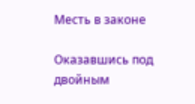Месть в законе

Оказавшись под двойным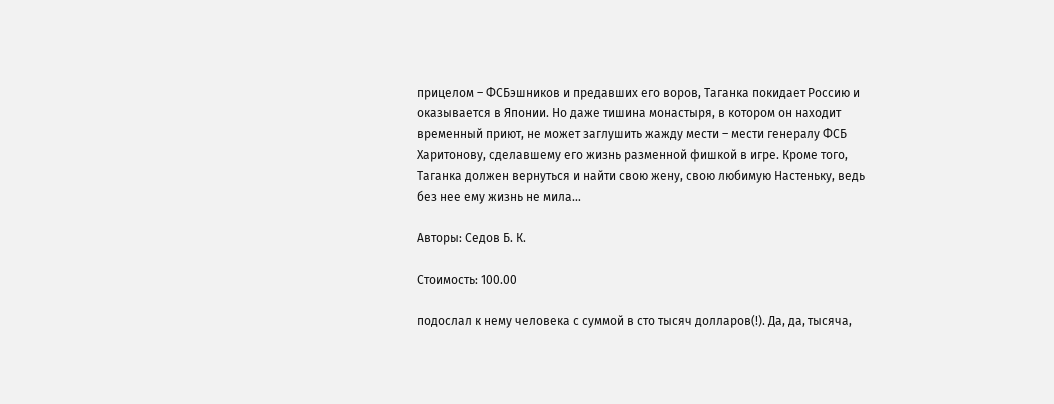прицелом – ФСБэшников и предавших его воров, Таганка покидает Россию и оказывается в Японии. Но даже тишина монастыря, в котором он находит временный приют, не может заглушить жажду мести – мести генералу ФСБ Харитонову, сделавшему его жизнь разменной фишкой в игре. Кроме того, Таганка должен вернуться и найти свою жену, свою любимую Настеньку, ведь без нее ему жизнь не мила…

Авторы: Седов Б. К.

Стоимость: 100.00

подослал к нему человека с суммой в сто тысяч долларов(!). Да, да, тысяча,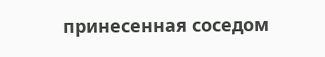принесенная соседом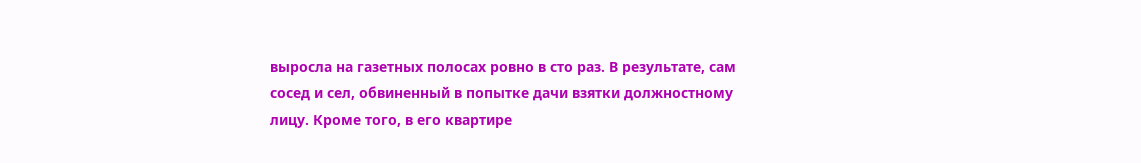выросла на газетных полосах ровно в сто раз. В результате, сам сосед и сел, обвиненный в попытке дачи взятки должностному лицу. Кроме того, в его квартире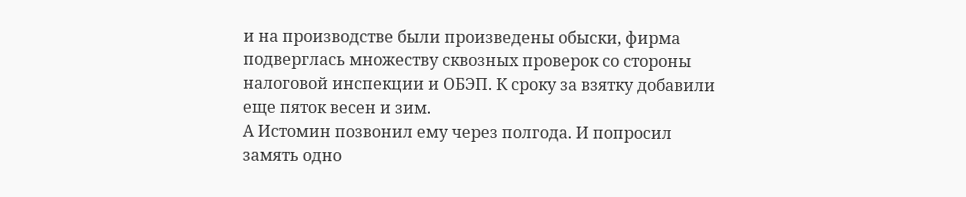и на производстве были произведены обыски, фирма подверглась множеству сквозных проверок со стороны налоговой инспекции и ОБЭП. К сроку за взятку добавили еще пяток весен и зим.
А Истомин позвонил ему через полгода. И попросил замять одно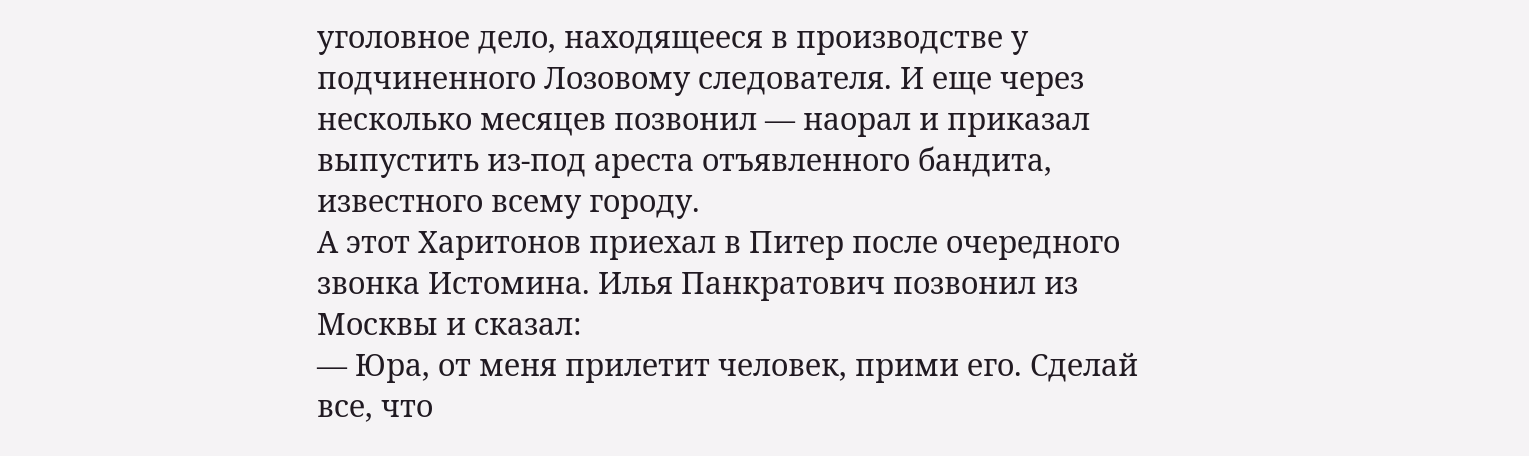уголовное дело, находящееся в производстве у подчиненного Лозовому следователя. И еще через несколько месяцев позвонил — наорал и приказал выпустить из-под ареста отъявленного бандита, известного всему городу.
А этот Харитонов приехал в Питер после очередного звонка Истомина. Илья Панкратович позвонил из Москвы и сказал:
— Юра, от меня прилетит человек, прими его. Сделай все, что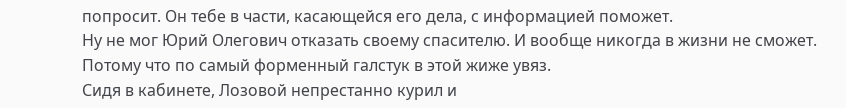попросит. Он тебе в части, касающейся его дела, с информацией поможет.
Ну не мог Юрий Олегович отказать своему спасителю. И вообще никогда в жизни не сможет. Потому что по самый форменный галстук в этой жиже увяз.
Сидя в кабинете, Лозовой непрестанно курил и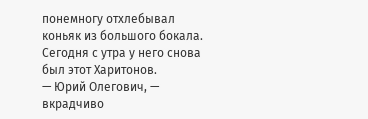понемногу отхлебывал коньяк из большого бокала. Сегодня с утра у него снова был этот Харитонов.
— Юрий Олегович, — вкрадчиво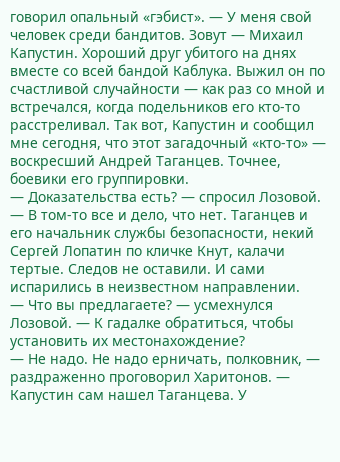говорил опальный «гэбист». — У меня свой человек среди бандитов. Зовут — Михаил Капустин. Хороший друг убитого на днях вместе со всей бандой Каблука. Выжил он по счастливой случайности — как раз со мной и встречался, когда подельников его кто-то расстреливал. Так вот, Капустин и сообщил мне сегодня, что этот загадочный «кто-то» — воскресший Андрей Таганцев. Точнее, боевики его группировки.
— Доказательства есть? — спросил Лозовой.
— В том-то все и дело, что нет. Таганцев и его начальник службы безопасности, некий Сергей Лопатин по кличке Кнут, калачи тертые. Следов не оставили. И сами испарились в неизвестном направлении.
— Что вы предлагаете? — усмехнулся Лозовой. — К гадалке обратиться, чтобы установить их местонахождение?
— Не надо. Не надо ерничать, полковник, — раздраженно проговорил Харитонов. — Капустин сам нашел Таганцева. У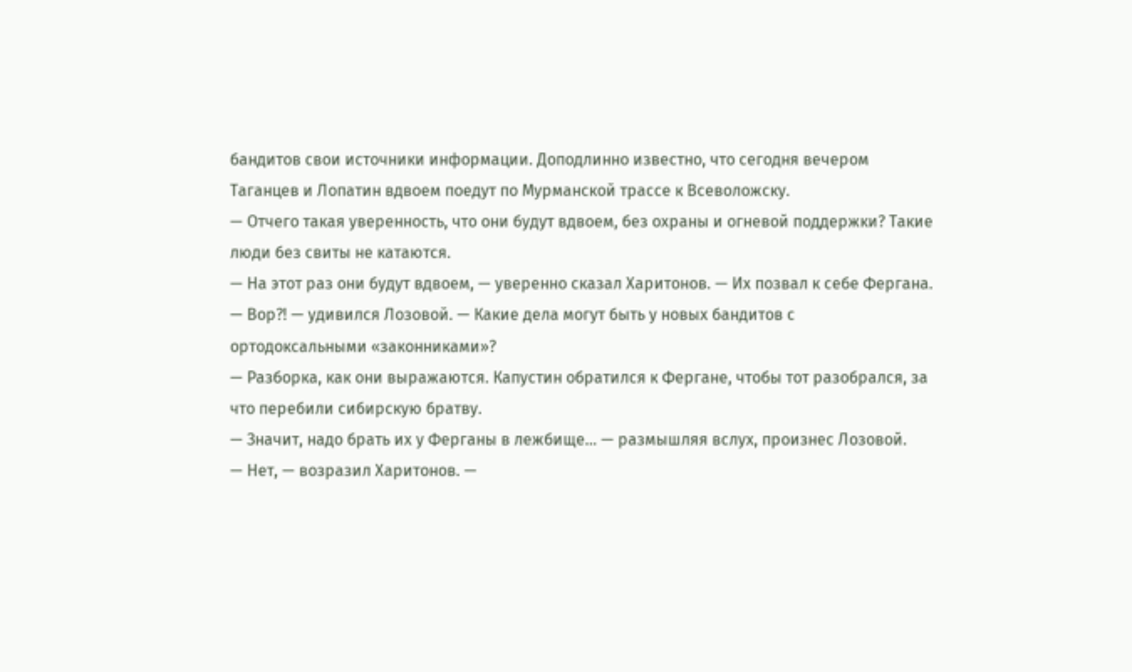бандитов свои источники информации. Доподлинно известно, что сегодня вечером Таганцев и Лопатин вдвоем поедут по Мурманской трассе к Всеволожску.
— Отчего такая уверенность, что они будут вдвоем, без охраны и огневой поддержки? Такие люди без свиты не катаются.
— На этот раз они будут вдвоем, — уверенно сказал Харитонов. — Их позвал к себе Фергана.
— Вор?! — удивился Лозовой. — Какие дела могут быть у новых бандитов с ортодоксальными «законниками»?
— Разборка, как они выражаются. Капустин обратился к Фергане, чтобы тот разобрался, за что перебили сибирскую братву.
— Значит, надо брать их у Ферганы в лежбище… — размышляя вслух, произнес Лозовой.
— Нет, — возразил Харитонов. —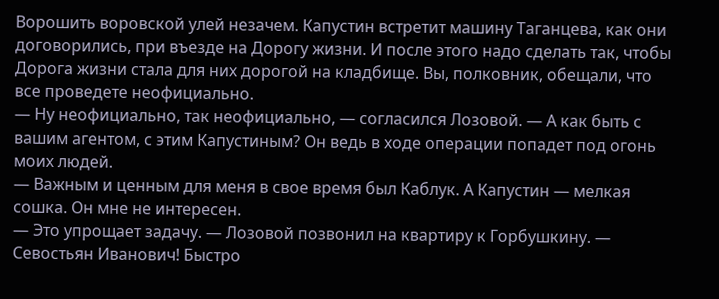Ворошить воровской улей незачем. Капустин встретит машину Таганцева, как они договорились, при въезде на Дорогу жизни. И после этого надо сделать так, чтобы Дорога жизни стала для них дорогой на кладбище. Вы, полковник, обещали, что все проведете неофициально.
— Ну неофициально, так неофициально, — согласился Лозовой. — А как быть с вашим агентом, с этим Капустиным? Он ведь в ходе операции попадет под огонь моих людей.
— Важным и ценным для меня в свое время был Каблук. А Капустин — мелкая сошка. Он мне не интересен.
— Это упрощает задачу. — Лозовой позвонил на квартиру к Горбушкину. — Севостьян Иванович! Быстро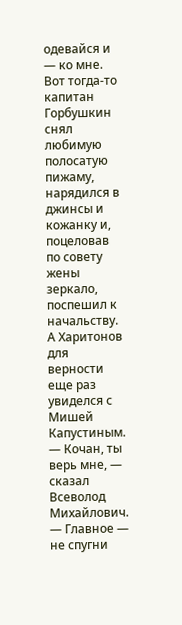одевайся и — ко мне.
Вот тогда-то капитан Горбушкин снял любимую полосатую пижаму, нарядился в джинсы и кожанку и, поцеловав по совету жены зеркало, поспешил к начальству.
А Харитонов для верности еще раз увиделся с Мишей Капустиным.
— Кочан, ты верь мне, — сказал Всеволод Михайлович. — Главное — не спугни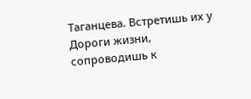Таганцева. Встретишь их у Дороги жизни, сопроводишь к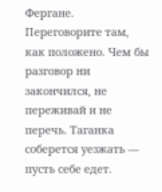Фергане. Переговорите там, как положено. Чем бы разговор ни закончился, не переживай и не перечь. Таганка соберется уезжать — пусть себе едет.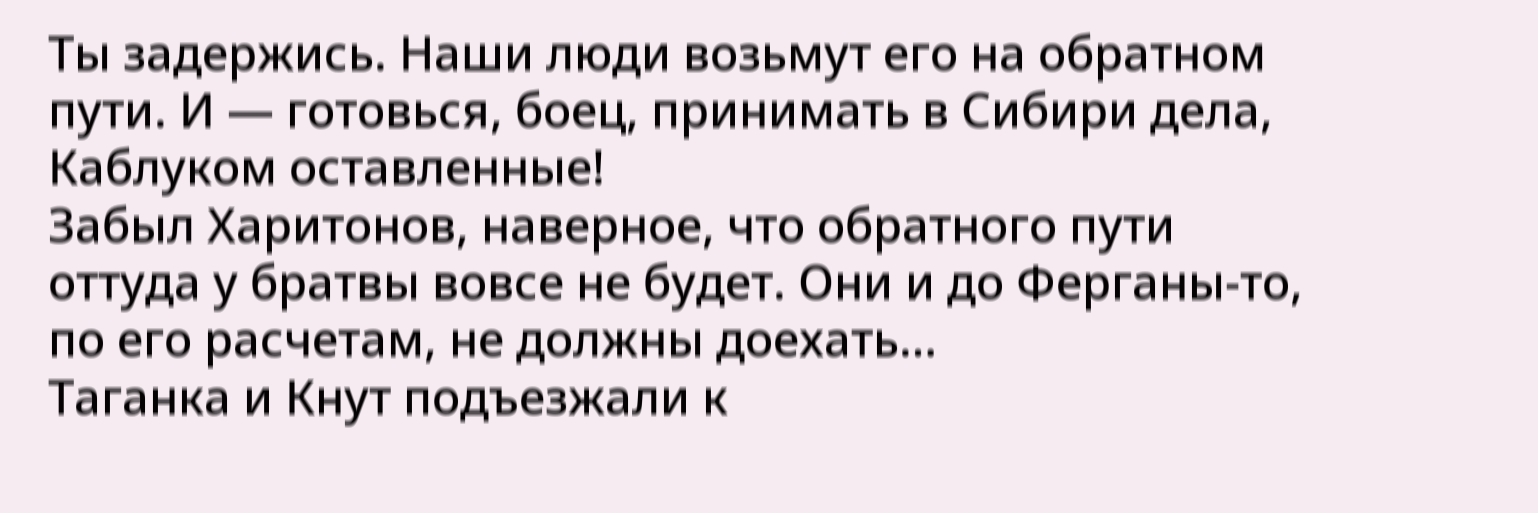Ты задержись. Наши люди возьмут его на обратном пути. И — готовься, боец, принимать в Сибири дела, Каблуком оставленные!
Забыл Харитонов, наверное, что обратного пути оттуда у братвы вовсе не будет. Они и до Ферганы-то, по его расчетам, не должны доехать…
Таганка и Кнут подъезжали к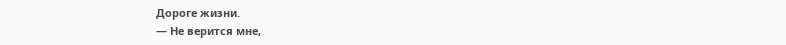Дороге жизни.
— Не верится мне,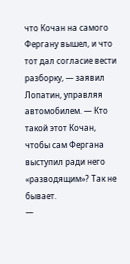что Кочан на самого Фергану вышел, и что тот дал согласие вести разборку, — заявил Лопатин, управляя автомобилем. — Кто такой этот Кочан, чтобы сам Фергана выступил ради него «разводящим»? Так не бывает.
—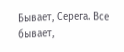Бывает, Серега. Все бывает,